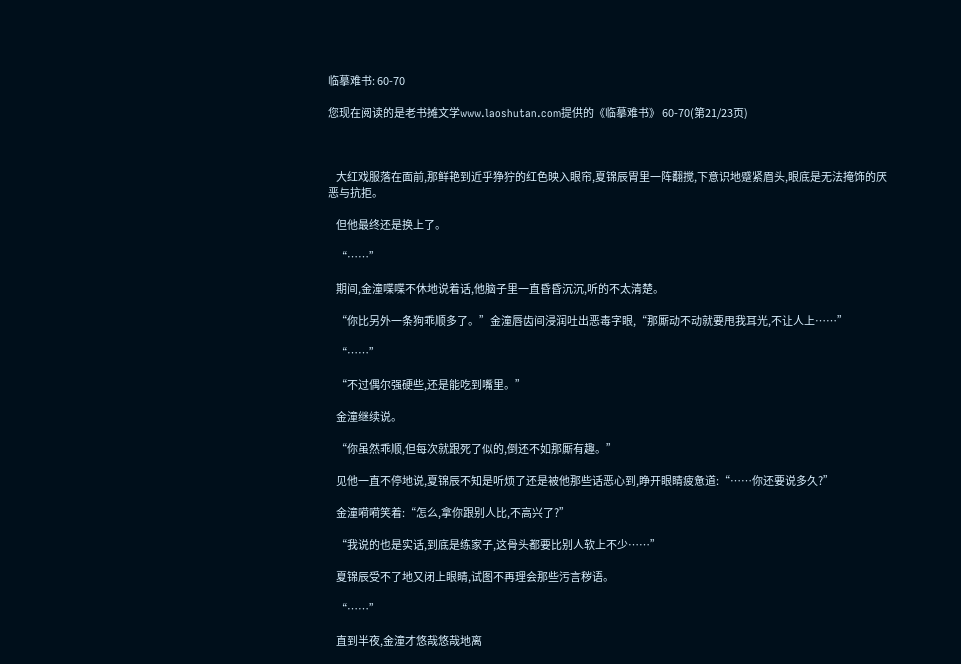临摹难书: 60-70

您现在阅读的是老书摊文学www.laoshutan.com提供的《临摹难书》 60-70(第21/23页)



    大红戏服落在面前,那鲜艳到近乎狰狞的红色映入眼帘,夏锦辰胃里一阵翻搅,下意识地蹙紧眉头,眼底是无法掩饰的厌恶与抗拒。

    但他最终还是换上了。

    “……”

    期间,金潼喋喋不休地说着话,他脑子里一直昏昏沉沉,听的不太清楚。

    “你比另外一条狗乖顺多了。”金潼唇齿间浸润吐出恶毒字眼,“那厮动不动就要甩我耳光,不让人上……”

    “……”

    “不过偶尔强硬些,还是能吃到嘴里。”

    金潼继续说。

    “你虽然乖顺,但每次就跟死了似的,倒还不如那厮有趣。”

    见他一直不停地说,夏锦辰不知是听烦了还是被他那些话恶心到,睁开眼睛疲惫道:“……你还要说多久?”

    金潼嗬嗬笑着:“怎么,拿你跟别人比,不高兴了?”

    “我说的也是实话,到底是练家子,这骨头都要比别人软上不少……”

    夏锦辰受不了地又闭上眼睛,试图不再理会那些污言秽语。

    “……”

    直到半夜,金潼才悠哉悠哉地离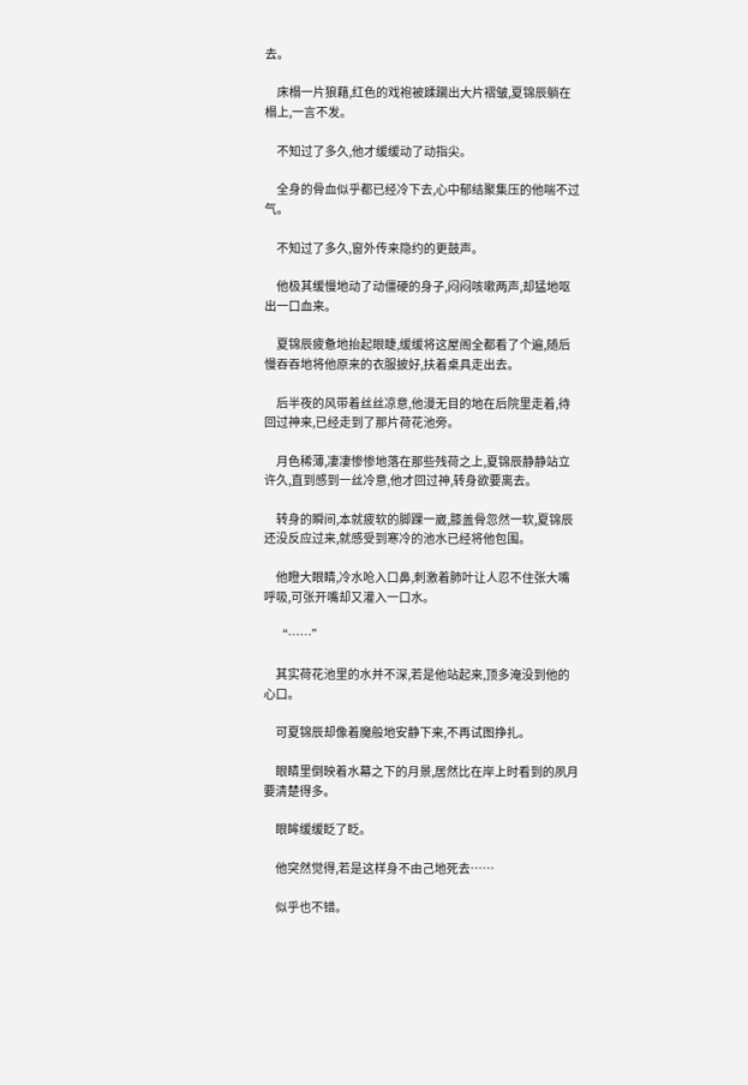去。

    床榻一片狼藉,红色的戏袍被蹂躏出大片褶皱,夏锦辰躺在榻上,一言不发。

    不知过了多久,他才缓缓动了动指尖。

    全身的骨血似乎都已经冷下去,心中郁结聚集压的他喘不过气。

    不知过了多久,窗外传来隐约的更鼓声。

    他极其缓慢地动了动僵硬的身子,闷闷咳嗽两声,却猛地呕出一口血来。

    夏锦辰疲惫地抬起眼睫,缓缓将这屋阁全都看了个遍,随后慢吞吞地将他原来的衣服披好,扶着桌具走出去。

    后半夜的风带着丝丝凉意,他漫无目的地在后院里走着,待回过神来,已经走到了那片荷花池旁。

    月色稀薄,凄凄惨惨地落在那些残荷之上,夏锦辰静静站立许久,直到感到一丝冷意,他才回过神,转身欲要离去。

    转身的瞬间,本就疲软的脚踝一崴,膝盖骨忽然一软,夏锦辰还没反应过来,就感受到寒冷的池水已经将他包围。

    他瞪大眼睛,冷水呛入口鼻,刺激着肺叶让人忍不住张大嘴呼吸,可张开嘴却又灌入一口水。

    “……”

    其实荷花池里的水并不深,若是他站起来,顶多淹没到他的心口。

    可夏锦辰却像着魔般地安静下来,不再试图挣扎。

    眼睛里倒映着水幕之下的月景,居然比在岸上时看到的夙月要清楚得多。

    眼眸缓缓眨了眨。

    他突然觉得,若是这样身不由己地死去……

    似乎也不错。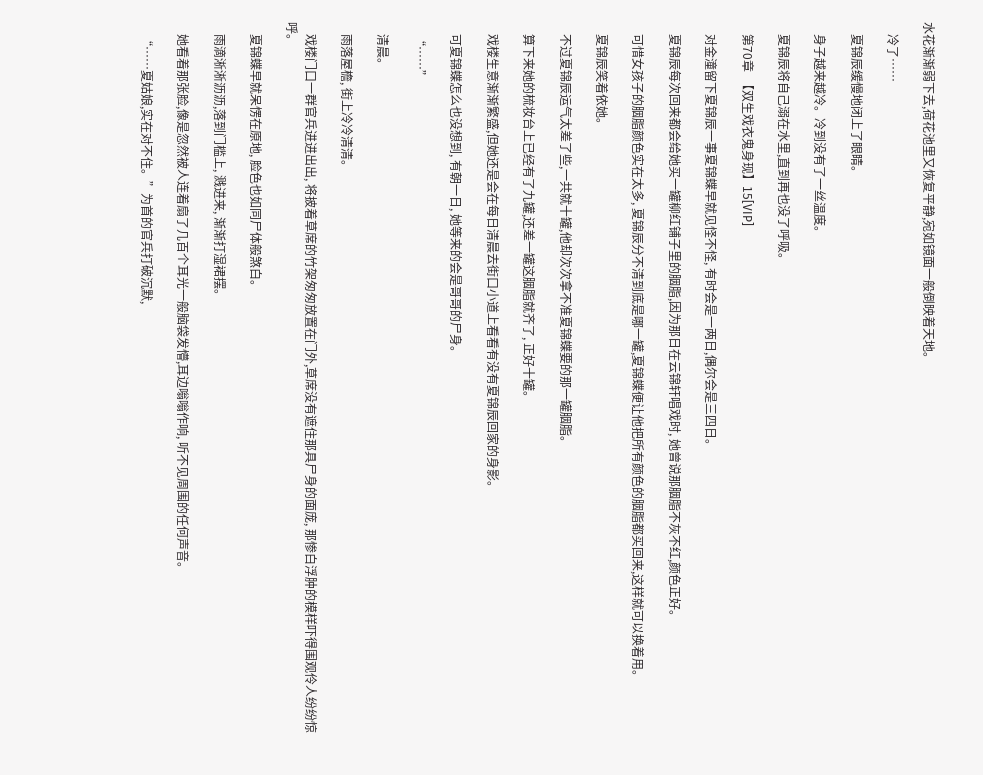水花渐渐弱下去,荷花池里又恢复平静,宛如镜面一般倒映着天地。

    冷了……

    夏锦辰缓慢地闭上了眼睛。

    身子越来越冷。冷到没有了一丝温度。

    夏锦辰将自己溺在水里,直到再也没了呼吸。

    第70章  【双生戏衣鬼身现】15[VIP]

    对金潼留下夏锦辰一事夏锦蝶早就见怪不怪, 有时会是一两日,偶尔会是三四日。

    夏锦辰每次回来都会给她买一罐柳红铺子里的胭脂,因为那日在云锦轩唱戏时, 她曾说那胭脂不灰不红,颜色正好。

    可惜女孩子的胭脂颜色实在太多, 夏锦辰分不清到底是哪一罐,夏锦蝶便让他把所有颜色的胭脂都买回来,这样就可以换着用。

    夏锦辰笑着依她。

    不过夏锦辰运气太差了些,一共就十罐,他却次次拿不准夏锦蝶要的那一罐胭脂。

    算下来她的梳妆台上已经有了九罐,还差一罐这胭脂就齐了, 正好十罐。

    戏楼生意渐渐繁盛,但她还是会在每日清晨去街口小道上看看有没有夏锦辰回家的身影。

    可夏锦蝶怎么也没想到, 有朝一日, 她等来的会是哥哥的尸身。

    “……”

    清晨。

    雨落屋檐, 街上冷冷清清。

    戏楼门口一群官兵进进出出, 将披着草席的竹架匆匆放置在门外,草席没有遮住那具尸身的面庞, 那惨白浮肿的模样吓得围观伶人纷纷惊呼。

    夏锦蝶早就呆愣在原地, 脸色也如同尸体般煞白。

    雨滴淅淅沥沥,落到门槛上, 溅进来, 渐渐打湿裙摆。

    她看着那张脸,像是忽然被人连着扇了几百个耳光一般脑袋发懵,耳边嗡嗡作响, 听不见周围的任何声音。

    “……夏姑娘,实在对不住。”为首的官兵打破沉默,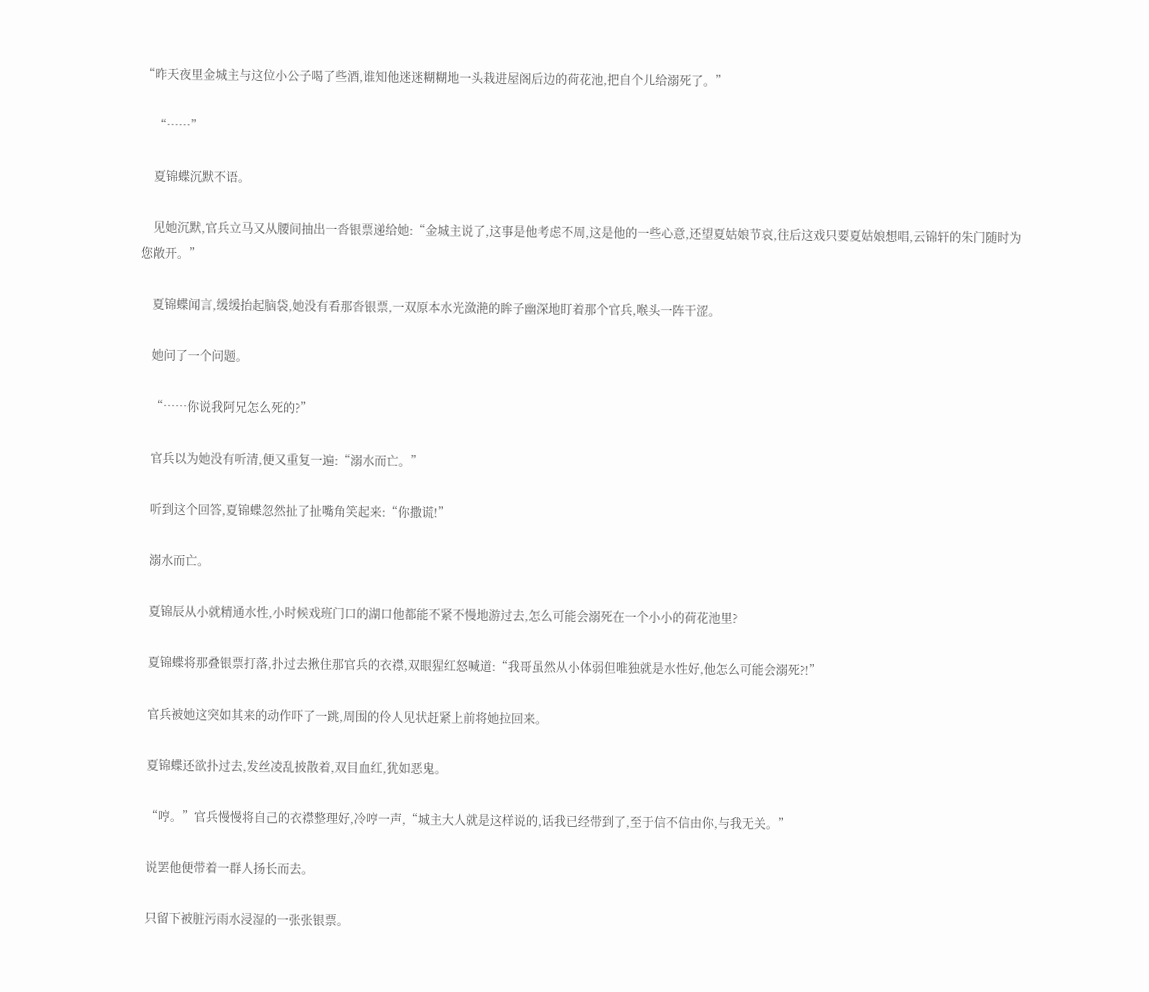“昨天夜里金城主与这位小公子喝了些酒,谁知他迷迷糊糊地一头栽进屋阁后边的荷花池,把自个儿给溺死了。”

    “……”

    夏锦蝶沉默不语。

    见她沉默,官兵立马又从腰间抽出一沓银票递给她:“金城主说了,这事是他考虑不周,这是他的一些心意,还望夏姑娘节哀,往后这戏只要夏姑娘想唱,云锦轩的朱门随时为您敞开。”

    夏锦蝶闻言,缓缓抬起脑袋,她没有看那沓银票,一双原本水光潋滟的眸子幽深地盯着那个官兵,喉头一阵干涩。

    她问了一个问题。

    “……你说我阿兄怎么死的?”

    官兵以为她没有听清,便又重复一遍:“溺水而亡。”

    听到这个回答,夏锦蝶忽然扯了扯嘴角笑起来:“你撒谎!”

    溺水而亡。

    夏锦辰从小就精通水性,小时候戏班门口的湖口他都能不紧不慢地游过去,怎么可能会溺死在一个小小的荷花池里?

    夏锦蝶将那叠银票打落,扑过去揪住那官兵的衣襟,双眼猩红怒喊道:“我哥虽然从小体弱但唯独就是水性好,他怎么可能会溺死?!”

    官兵被她这突如其来的动作吓了一跳,周围的伶人见状赶紧上前将她拉回来。

    夏锦蝶还欲扑过去,发丝凌乱披散着,双目血红,犹如恶鬼。

    “哼。”官兵慢慢将自己的衣襟整理好,冷哼一声,“城主大人就是这样说的,话我已经带到了,至于信不信由你,与我无关。”

    说罢他便带着一群人扬长而去。

    只留下被脏污雨水浸湿的一张张银票。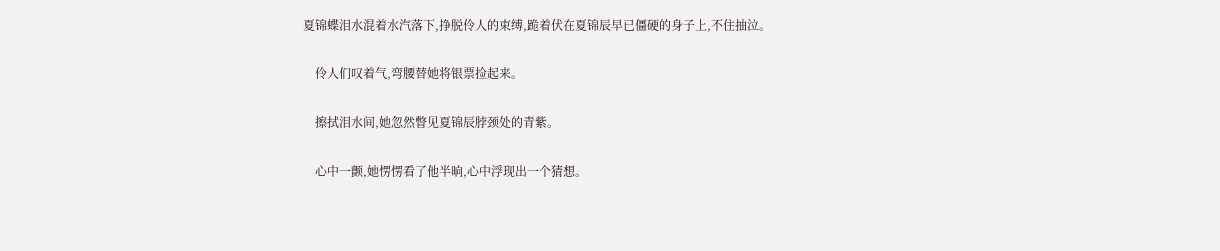夏锦蝶泪水混着水汽落下,挣脱伶人的束缚,跪着伏在夏锦辰早已僵硬的身子上,不住抽泣。

    伶人们叹着气,弯腰替她将银票捡起来。

    擦拭泪水间,她忽然瞥见夏锦辰脖颈处的青紫。

    心中一颤,她愣愣看了他半晌,心中浮现出一个猜想。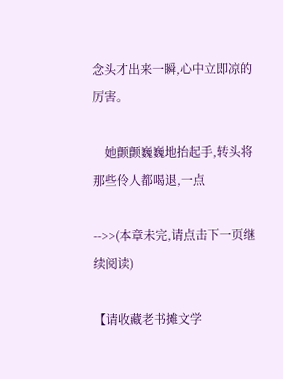念头才出来一瞬,心中立即凉的厉害。

    她颤颤巍巍地抬起手,转头将那些伶人都喝退,一点

-->>(本章未完,请点击下一页继续阅读)

【请收藏老书摊文学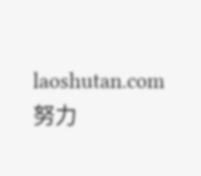laoshutan.com 努力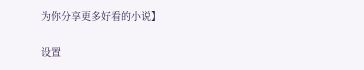为你分享更多好看的小说】

设置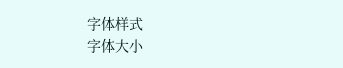字体样式
字体大小